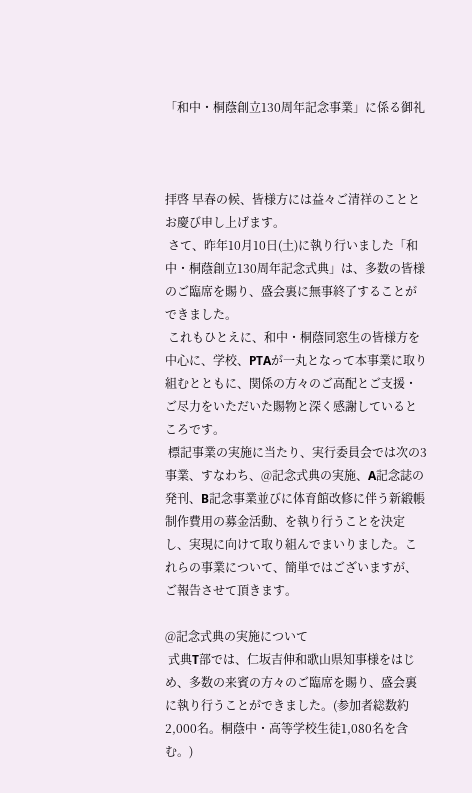「和中・桐蔭創立130周年記念事業」に係る御礼



拝啓 早春の候、皆様方には益々ご清祥のこととお慶び申し上げます。
 さて、昨年10月10日(土)に執り行いました「和中・桐蔭創立130周年記念式典」は、多数の皆様のご臨席を賜り、盛会裏に無事終了することができました。
 これもひとえに、和中・桐蔭同窓生の皆様方を中心に、学校、PTAが一丸となって本事業に取り組むとともに、関係の方々のご高配とご支援・ご尽力をいただいた賜物と深く感謝しているところです。
 標記事業の実施に当たり、実行委員会では次の3事業、すなわち、@記念式典の実施、A記念誌の発刊、B記念事業並びに体育館改修に伴う新緞帳制作費用の募金活動、を執り行うことを決定し、実現に向けて取り組んでまいりました。これらの事業について、簡単ではございますが、ご報告させて頂きます。

@記念式典の実施について
 式典T部では、仁坂吉伸和歌山県知事様をはじめ、多数の来賓の方々のご臨席を賜り、盛会裏に執り行うことができました。(参加者総数約2,000名。桐蔭中・高等学校生徒1,080名を含む。)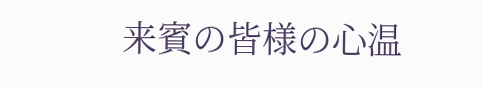来賓の皆様の心温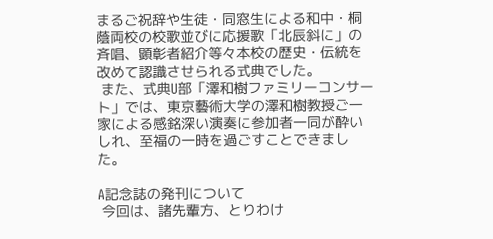まるご祝辞や生徒・同窓生による和中・桐蔭両校の校歌並びに応援歌「北辰斜に」の斉唱、顕彰者紹介等々本校の歴史・伝統を改めて認識させられる式典でした。
 また、式典U部「澤和樹ファミリーコンサート」では、東京藝術大学の澤和樹教授ご一家による感銘深い演奏に参加者一同が酔いしれ、至福の一時を過ごすことできました。

A記念誌の発刊について
 今回は、諸先輩方、とりわけ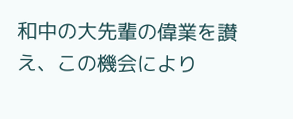和中の大先輩の偉業を讃え、この機会により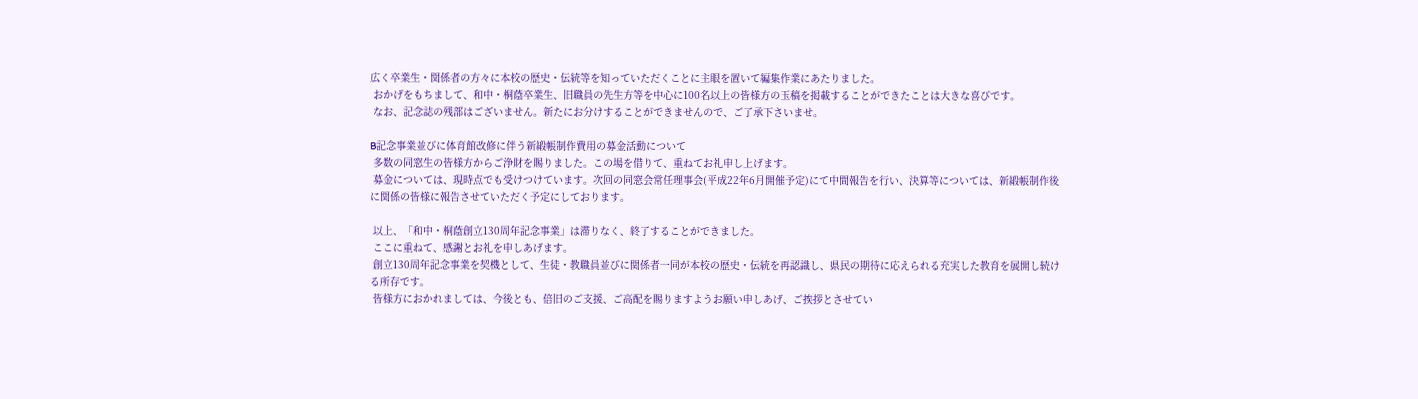広く卒業生・関係者の方々に本校の歴史・伝統等を知っていただくことに主眼を置いて編集作業にあたりました。
 おかげをもちまして、和中・桐蔭卒業生、旧職員の先生方等を中心に100名以上の皆様方の玉稿を掲載することができたことは大きな喜びです。
 なお、記念誌の残部はございません。新たにお分けすることができませんので、ご了承下さいませ。

B記念事業並びに体育館改修に伴う新緞帳制作費用の募金活動について
 多数の同窓生の皆様方からご浄財を賜りました。この場を借りて、重ねてお礼申し上げます。
 募金については、現時点でも受けつけています。次回の同窓会常任理事会(平成22年6月開催予定)にて中間報告を行い、決算等については、新緞帳制作後に関係の皆様に報告させていただく予定にしております。

 以上、「和中・桐蔭創立130周年記念事業」は滞りなく、終了することができました。
 ここに重ねて、感謝とお礼を申しあげます。
 創立130周年記念事業を契機として、生徒・教職員並びに関係者一同が本校の歴史・伝統を再認識し、県民の期待に応えられる充実した教育を展開し続ける所存です。
 皆様方におかれましては、今後とも、倍旧のご支援、ご高配を賜りますようお願い申しあげ、ご挨拶とさせてい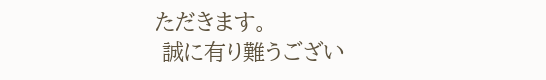ただきます。
 誠に有り難うござい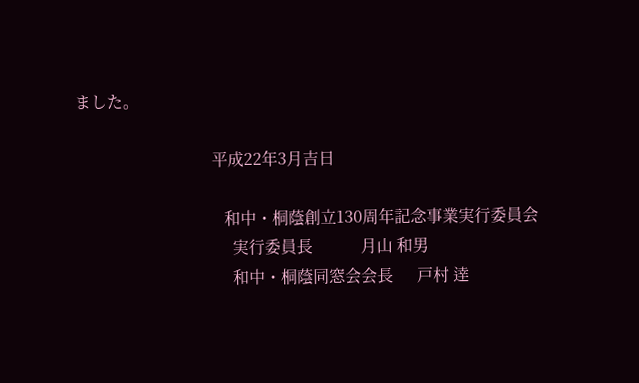ました。

                                  平成22年3月吉日

                                     和中・桐蔭創立130周年記念事業実行委員会
                                       実行委員長            月山 和男
                                       和中・桐蔭同窓会会長      戸村 逹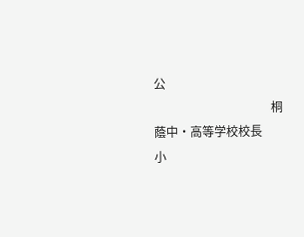公
                                       桐蔭中・高等学校校長      小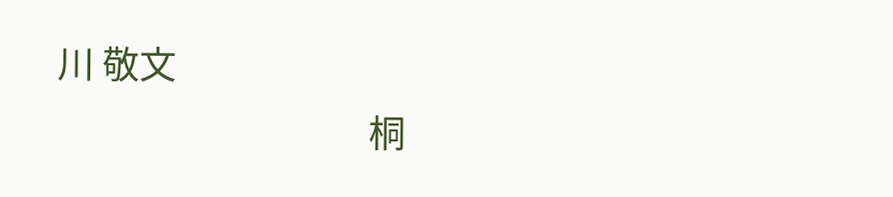川 敬文
                                       桐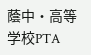蔭中・高等学校PTA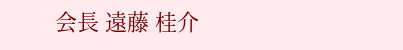会長 遠藤 桂介